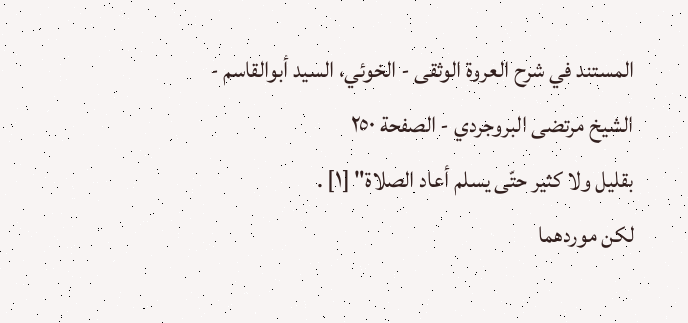المستند في شرح العروة الوثقى - الخوئي، السيد أبوالقاسم - الشيخ مرتضى البروجردي - الصفحة ٢٥٠
بقليل ولا كثير حتّى يسلم أعاد الصلاة" [١] .
لكن موردهما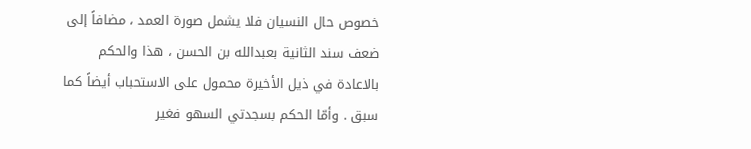خصوص حال النسيان فلا يشمل صورة العمد ، مضافاً إلى ضعف سند الثانية بعبدالله بن الحسن ، هذا والحكم بالاعادة في ذيل الأخيرة محمول على الاستحباب أيضاً كما سبق . وأمّا الحكم بسجدتي السهو فغير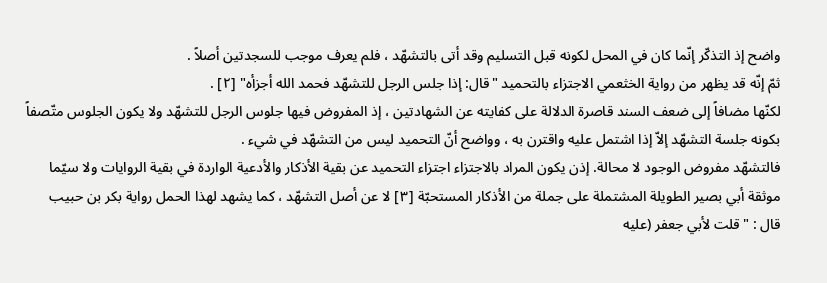واضح إذ التذكّر إنّما كان في المحل لكونه قبل التسليم وقد أتى بالتشهّد ، فلم يعرف موجب للسجدتين أصلاً .
ثمّ إنّه قد يظهر من رواية الخثعمي الاجتزاء بالتحميد "قال: إذا جلس الرجل للتشهّد فحمد الله أجزأه" [٢] .
لكنّها مضافاً إلى ضعف السند قاصرة الدلالة على كفايته عن الشهادتين ، إذ المفروض فيها جلوس الرجل للتشهّد ولا يكون الجلوس متّصفاً بكونه جلسة التشهّد إلاّ إذا اشتمل عليه واقترن به ، وواضح أنّ التحميد ليس من التشهّد في شيء .
فالتشهّد مفروض الوجود لا محالة. إذن يكون المراد بالاجتزاء اجتزاء التحميد عن بقية الأذكار والأدعية الواردة في بقية الروايات ولا سيّما موثقة أبي بصير الطويلة المشتملة على جملة من الأذكار المستحبّة [٣] لا عن أصل التشهّد ، كما يشهد لهذا الحمل رواية بكر بن حبيب قال : "قلت لأبي جعفر (عليه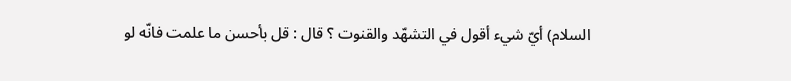السلام) أيّ شيء أقول في التشهّد والقنوت ؟ قال : قل بأحسن ما علمت فانّه لو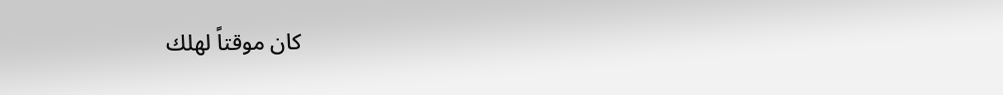كان موقتاً لهلك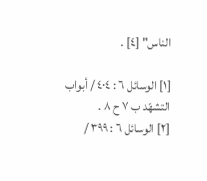الناس" [٤] .

[١] الوسائل ٦ : ٤٠٤ / أبواب التشهّد ب ٧ ح ٨ .
[٢] الوسائل ٦ : ٣٩٩ /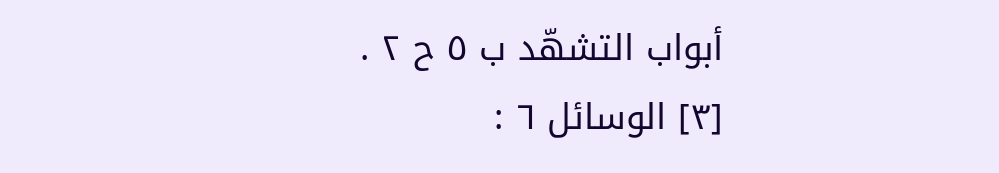أبواب التشهّد ب ٥ ح ٢ .
[٣] الوسائل ٦ :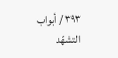٣٩٣ / أبواب التشهّد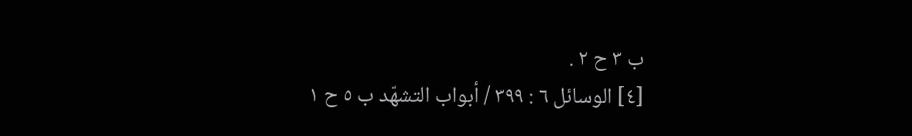ب ٣ ح ٢ .
[٤] الوسائل ٦ : ٣٩٩ / أبواب التشهّد ب ٥ ح ١